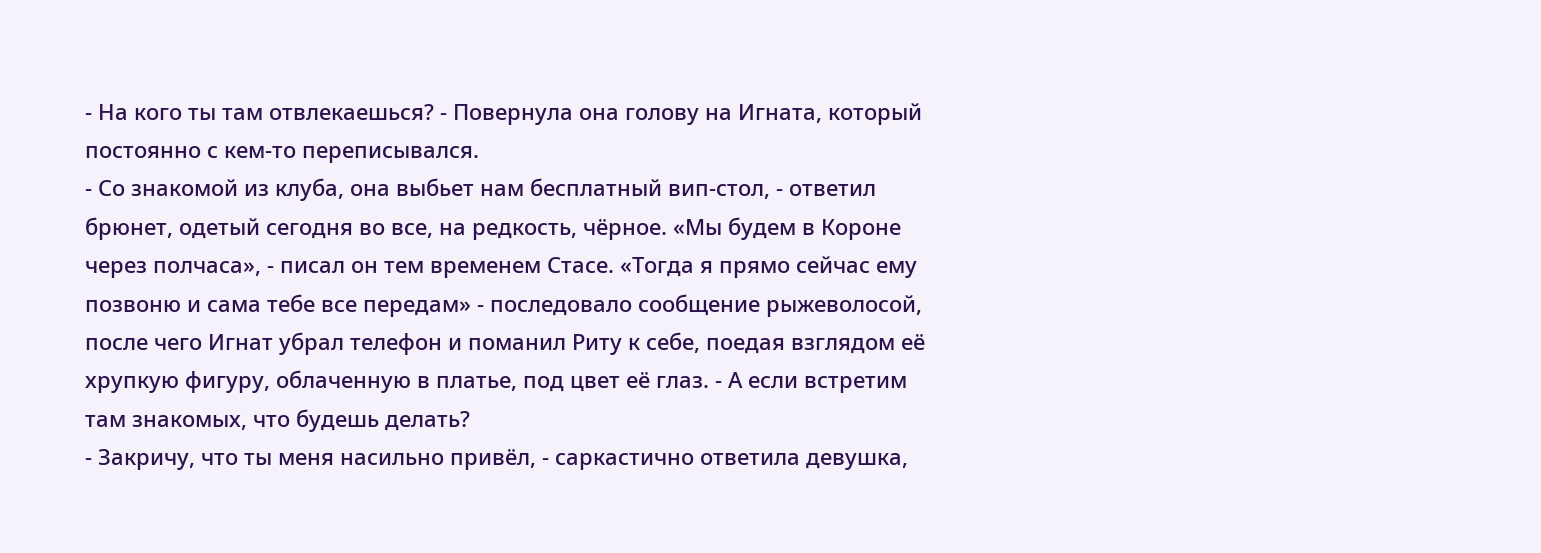- На кого ты там отвлекаешься? - Повернула она голову на Игната, который постоянно с кем-то переписывался.
- Со знакомой из клуба, она выбьет нам бесплатный вип-стол, - ответил брюнет, одетый сегодня во все, на редкость, чёрное. «Мы будем в Короне через полчаса», - писал он тем временем Стасе. «Тогда я прямо сейчас ему позвоню и сама тебе все передам» - последовало сообщение рыжеволосой, после чего Игнат убрал телефон и поманил Риту к себе, поедая взглядом её хрупкую фигуру, облаченную в платье, под цвет её глаз. - А если встретим там знакомых, что будешь делать?
- Закричу, что ты меня насильно привёл, - саркастично ответила девушка,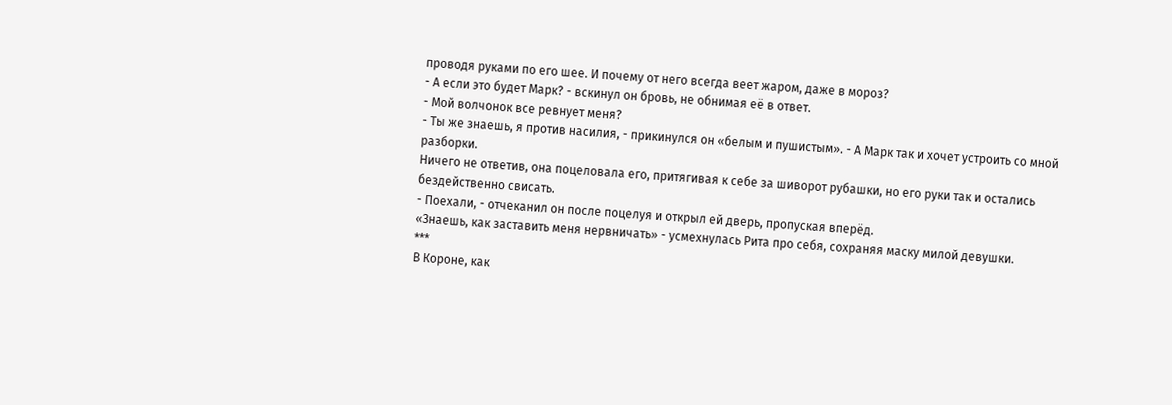проводя руками по его шее. И почему от него всегда веет жаром, даже в мороз?
- А если это будет Марк? - вскинул он бровь, не обнимая её в ответ.
- Мой волчонок все ревнует меня?
- Ты же знаешь, я против насилия, - прикинулся он «белым и пушистым». - А Марк так и хочет устроить со мной разборки.
Ничего не ответив, она поцеловала его, притягивая к себе за шиворот рубашки, но его руки так и остались бездейственно свисать.
- Поехали, - отчеканил он после поцелуя и открыл ей дверь, пропуская вперёд.
«Знаешь, как заставить меня нервничать» - усмехнулась Рита про себя, сохраняя маску милой девушки.
***
В Короне, как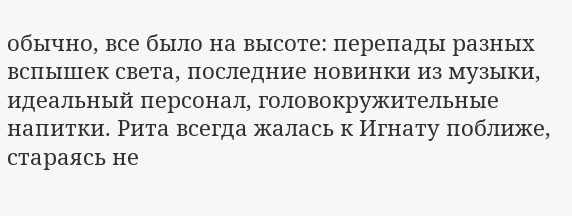обычно, все было на высоте: перепады разных вспышек света, последние новинки из музыки, идеальный персонал, головокружительные напитки. Рита всегда жалась к Игнату поближе, стараясь не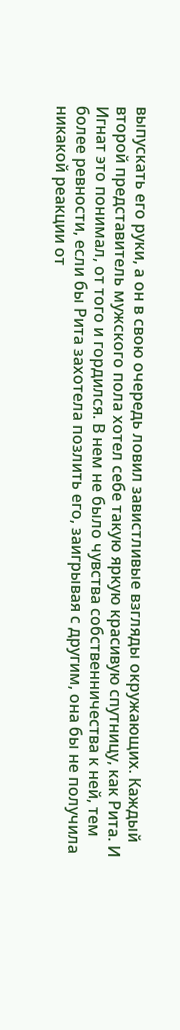выпускать его руки, а он в свою очередь ловил завистливые взгляды окружающих. Каждый второй представитель мужского пола хотел себе такую яркую красивую спутницу, как Рита. И Игнат это понимал, от того и гордился. В нем не было чувства собственничества к ней, тем более ревности, если бы Рита захотела позлить его, заигрывая с другим, она бы не получила никакой реакции от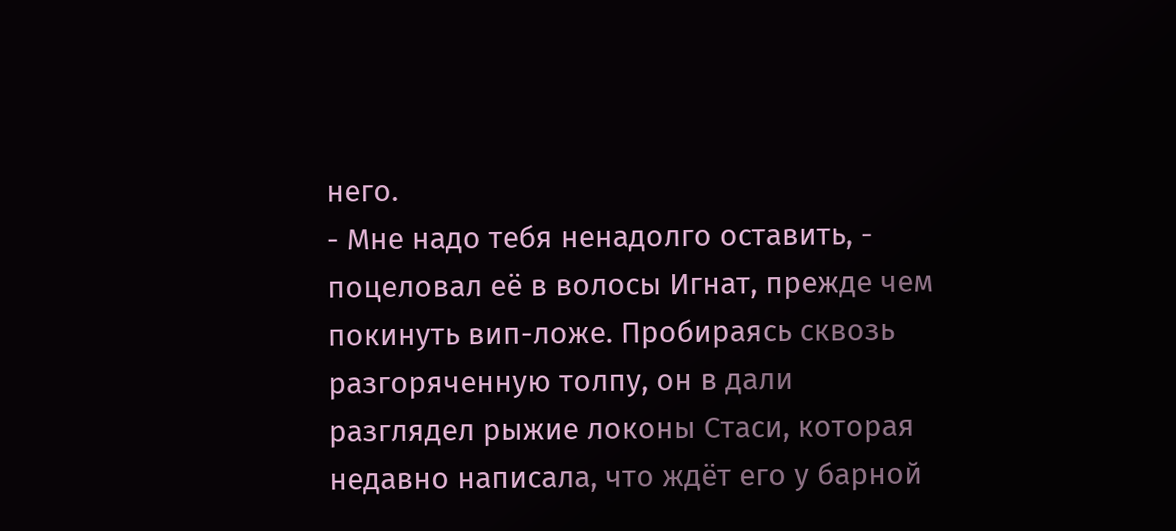него.
- Мне надо тебя ненадолго оставить, - поцеловал её в волосы Игнат, прежде чем покинуть вип-ложе. Пробираясь сквозь разгоряченную толпу, он в дали разглядел рыжие локоны Стаси, которая недавно написала, что ждёт его у барной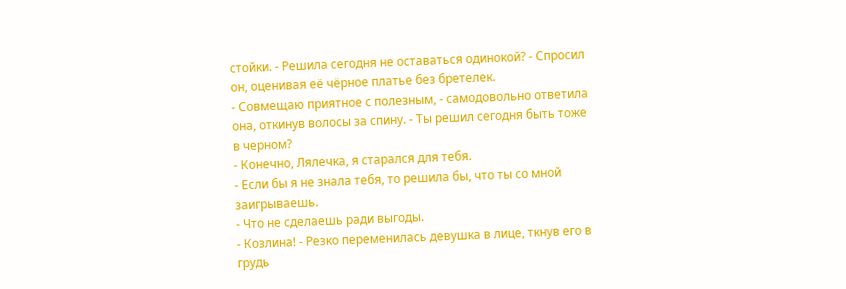стойки. - Решила сегодня не оставаться одинокой? - Спросил он, оценивая её чёрное платье без бретелек.
- Совмещаю приятное с полезным, - самодовольно ответила она, откинув волосы за спину. - Ты решил сегодня быть тоже в черном?
- Конечно, Лялечка, я старался для тебя.
- Если бы я не знала тебя, то решила бы, что ты со мной заигрываешь.
- Что не сделаешь ради выгоды.
- Козлина! - Резко переменилась девушка в лице, ткнув его в грудь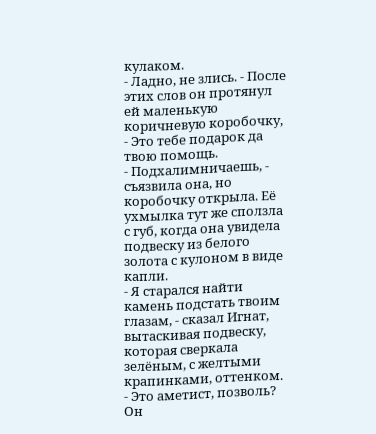кулаком.
- Ладно, не злись. - После этих слов он протянул ей маленькую коричневую коробочку, - Это тебе подарок да твою помощь.
- Подхалимничаешь, - съязвила она, но коробочку открыла. Её ухмылка тут же сползла с губ, когда она увидела подвеску из белого золота с кулоном в виде капли.
- Я старался найти камень подстать твоим глазам, - сказал Игнат, вытаскивая подвеску, которая сверкала зелёным, с желтыми крапинками, оттенком. - Это аметист, позволь?
Он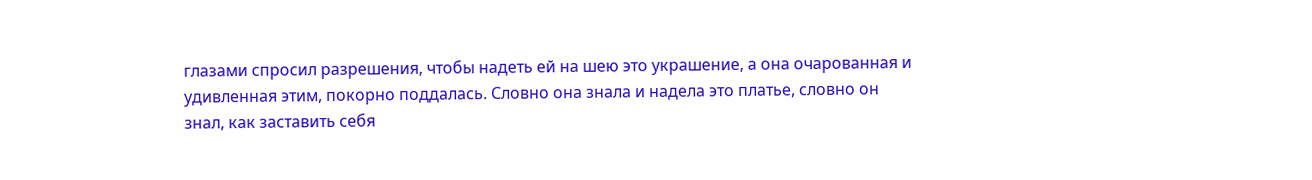глазами спросил разрешения, чтобы надеть ей на шею это украшение, а она очарованная и удивленная этим, покорно поддалась. Словно она знала и надела это платье, словно он знал, как заставить себя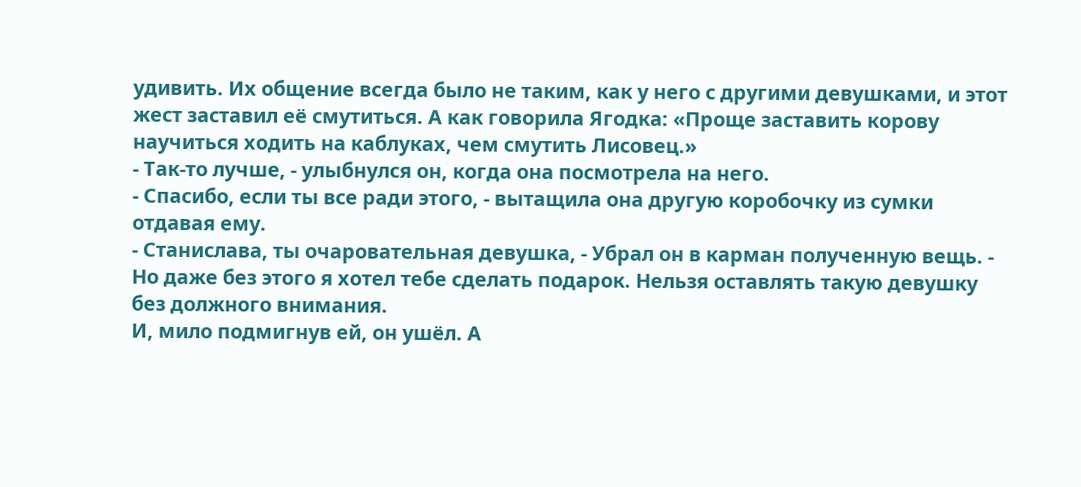удивить. Их общение всегда было не таким, как у него с другими девушками, и этот жест заставил её смутиться. А как говорила Ягодка: «Проще заставить корову научиться ходить на каблуках, чем смутить Лисовец.»
- Так-то лучше, - улыбнулся он, когда она посмотрела на него.
- Спасибо, если ты все ради этого, - вытащила она другую коробочку из сумки отдавая ему.
- Станислава, ты очаровательная девушка, - Убрал он в карман полученную вещь. - Но даже без этого я хотел тебе сделать подарок. Нельзя оставлять такую девушку без должного внимания.
И, мило подмигнув ей, он ушёл. А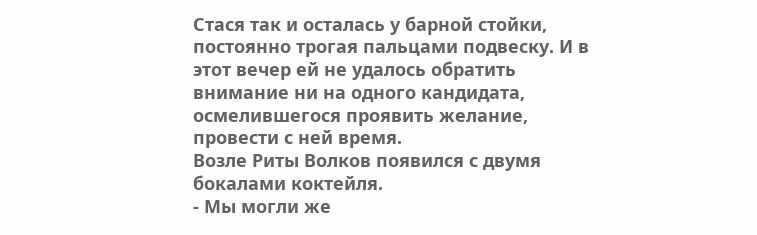Стася так и осталась у барной стойки, постоянно трогая пальцами подвеску. И в этот вечер ей не удалось обратить внимание ни на одного кандидата, осмелившегося проявить желание, провести с ней время.
Возле Риты Волков появился с двумя бокалами коктейля.
- Мы могли же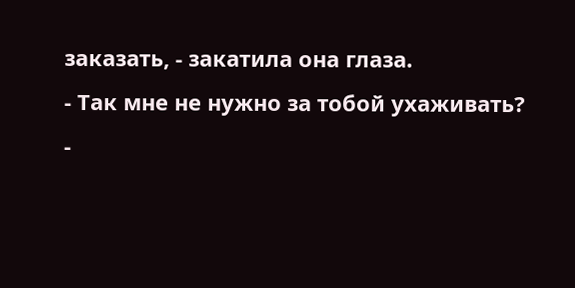заказать, - закатила она глаза.
- Так мне не нужно за тобой ухаживать? -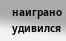наиграно удивился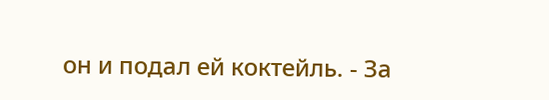он и подал ей коктейль. - За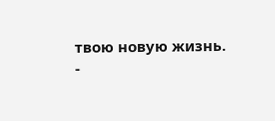твою новую жизнь.
-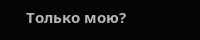Только мою?